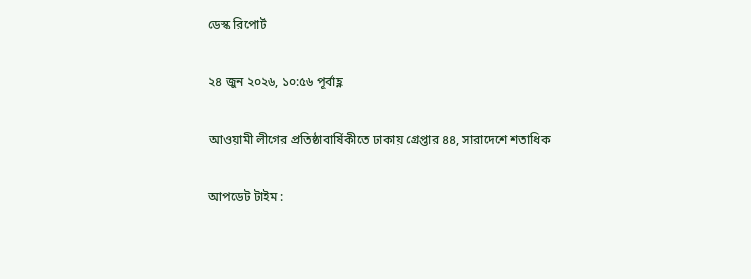ডেস্ক রিপোর্ট

২৪ জুন ২০২৬, ১০:৫৬ পূর্বাহ্ণ

আওয়ামী লীগের প্রতিষ্ঠাবার্ষিকীতে ঢাকায় গ্রেপ্তার ৪৪, সারাদেশে শতাধিক

আপডেট টাইম :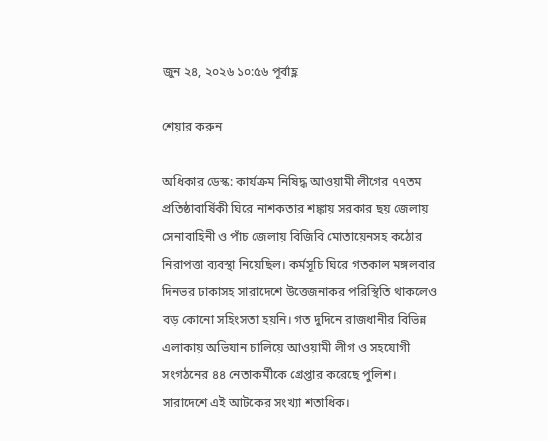জুন ২৪, ২০২৬ ১০:৫৬ পূর্বাহ্ণ

শেয়ার করুন

অধিকার ডেস্ক: কার্যক্রম নিষিদ্ধ আওয়ামী লীগের ৭৭তম প্রতিষ্ঠাবার্ষিকী ঘিরে নাশকতার শঙ্কায় সরকার ছয় জেলায় সেনাবাহিনী ও পাঁচ জেলায় বিজিবি মোতায়েনসহ কঠোর নিরাপত্তা ব্যবস্থা নিয়েছিল। কর্মসূচি ঘিরে গতকাল মঙ্গলবার দিনভর ঢাকাসহ সারাদেশে উত্তেজনাকর পরিস্থিতি থাকলেও বড় কোনো সহিংসতা হয়নি। গত দুদিনে রাজধানীর বিভিন্ন এলাকায় অভিযান চালিয়ে আওয়ামী লীগ ও সহযোগী সংগঠনের ৪৪ নেতাকর্মীকে গ্রেপ্তার করেছে পুলিশ। সারাদেশে এই আটকের সংখ্যা শতাধিক।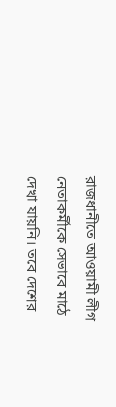রাজধানীতে আওয়ামী লীগ নেতাকর্মীকে সেভাবে মাঠে দেখা যায়নি। তবে দেশের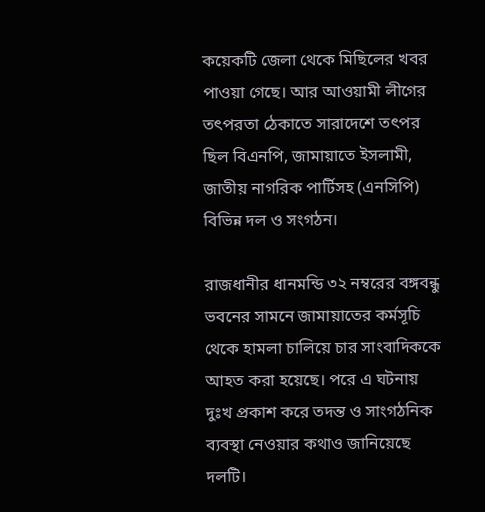কয়েকটি জেলা থেকে মিছিলের খবর পাওয়া গেছে। আর আওয়ামী লীগের তৎপরতা ঠেকাতে সারাদেশে তৎপর ছিল বিএনপি, জামায়াতে ইসলামী, জাতীয় নাগরিক পার্টিসহ (এনসিপি) বিভিন্ন দল ও সংগঠন।

রাজধানীর ধানমন্ডি ৩২ নম্বরের বঙ্গবন্ধু ভবনের সামনে জামায়াতের কর্মসূচি থেকে হামলা চালিয়ে চার সাংবাদিককে আহত করা হয়েছে। পরে এ ঘটনায় দুঃখ প্রকাশ করে তদন্ত ও সাংগঠনিক ব্যবস্থা নেওয়ার কথাও জানিয়েছে দলটি।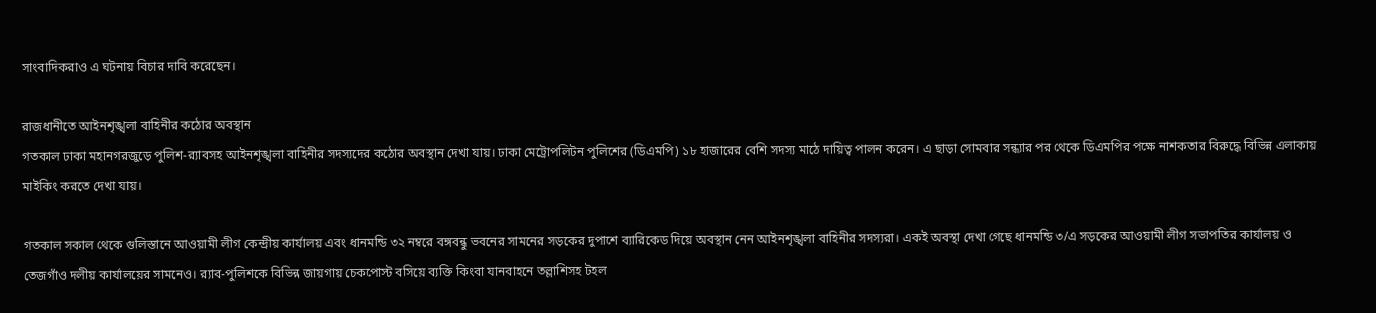সাংবাদিকরাও এ ঘটনায় বিচার দাবি করেছেন।

রাজধানীতে আইনশৃঙ্খলা বাহিনীর কঠোর অবস্থান
গতকাল ঢাকা মহানগরজুড়ে পুলিশ-র‍্যাবসহ আইনশৃঙ্খলা বাহিনীর সদস্যদের কঠোর অবস্থান দেখা যায়। ঢাকা মেট্রোপলিটন পুলিশের (ডিএমপি) ১৮ হাজারের বেশি সদস্য মাঠে দায়িত্ব পালন করেন। এ ছাড়া সোমবার সন্ধ্যার পর থেকে ডিএমপির পক্ষে নাশকতার বিরুদ্ধে বিভিন্ন এলাকায় মাইকিং করতে দেখা যায়।

গতকাল সকাল থেকে গুলিস্তানে আওয়ামী লীগ কেন্দ্রীয় কার্যালয় এবং ধানমন্ডি ৩২ নম্বরে বঙ্গবন্ধু ভবনের সামনের সড়কের দুপাশে ব্যারিকেড দিয়ে অবস্থান নেন আইনশৃঙ্খলা বাহিনীর সদস্যরা। একই অবস্থা দেখা গেছে ধানমন্ডি ৩/এ সড়কের আওয়ামী লীগ সভাপতির কার্যালয় ও তেজগাঁও দলীয় কার্যালয়ের সামনেও। র‍্যাব-পুলিশকে বিভিন্ন জায়গায় চেকপোস্ট বসিয়ে ব্যক্তি কিংবা যানবাহনে তল্লাশিসহ টহল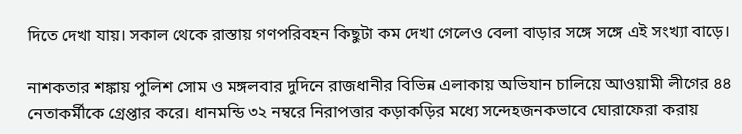দিতে দেখা যায়। সকাল থেকে রাস্তায় গণপরিবহন কিছুটা কম দেখা গেলেও বেলা বাড়ার সঙ্গে সঙ্গে এই সংখ্যা বাড়ে।

নাশকতার শঙ্কায় পুলিশ সোম ও মঙ্গলবার দুদিনে রাজধানীর বিভিন্ন এলাকায় অভিযান চালিয়ে আওয়ামী লীগের ৪৪ নেতাকর্মীকে গ্রেপ্তার করে। ধানমন্ডি ৩২ নম্বরে নিরাপত্তার কড়াকড়ির মধ্যে সন্দেহজনকভাবে ঘোরাফেরা করায়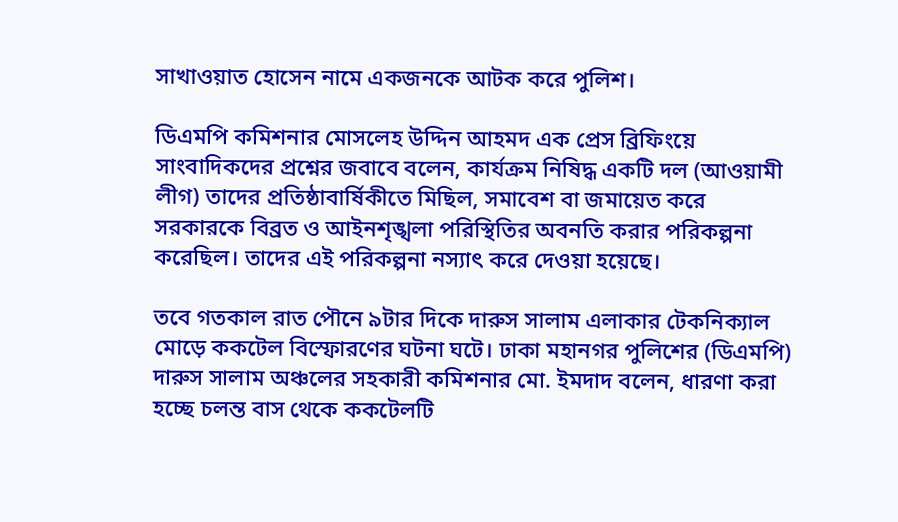সাখাওয়াত হোসেন নামে একজনকে আটক করে পুলিশ।

ডিএমপি কমিশনার মোসলেহ উদ্দিন আহমদ এক প্রেস ব্রিফিংয়ে সাংবাদিকদের প্রশ্নের জবাবে বলেন, কার্যক্রম নিষিদ্ধ একটি দল (আওয়ামী লীগ) তাদের প্রতিষ্ঠাবার্ষিকীতে মিছিল, সমাবেশ বা জমায়েত করে সরকারকে বিব্রত ও আইনশৃঙ্খলা পরিস্থিতির অবনতি করার পরিকল্পনা করেছিল। তাদের এই পরিকল্পনা নস্যাৎ করে দেওয়া হয়েছে।

তবে গতকাল রাত পৌনে ৯টার দিকে দারুস সালাম এলাকার টেকনিক্যাল মোড়ে ককটেল বিস্ফোরণের ঘটনা ঘটে। ঢাকা মহানগর পুলিশের (ডিএমপি) দারুস সালাম অঞ্চলের সহকারী কমিশনার মো. ইমদাদ বলেন, ধারণা করা হচ্ছে চলন্ত বাস থেকে ককটেলটি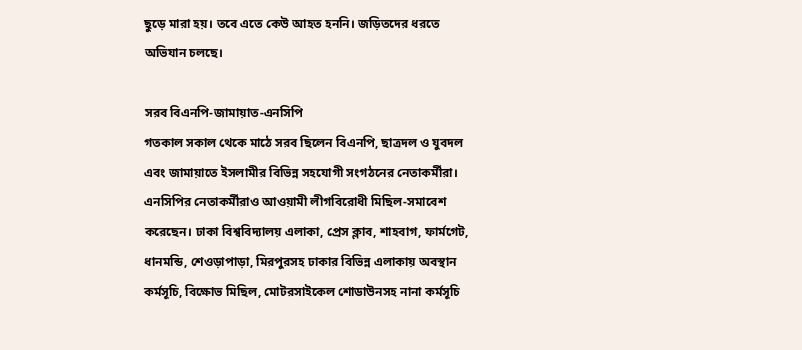ছুড়ে মারা হয়। তবে এতে কেউ আহত হননি। জড়িতদের ধরতে অভিযান চলছে।

সরব বিএনপি-জামায়াত-এনসিপি
গতকাল সকাল থেকে মাঠে সরব ছিলেন বিএনপি, ছাত্রদল ও যুবদল এবং জামায়াতে ইসলামীর বিভিন্ন সহযোগী সংগঠনের নেতাকর্মীরা। এনসিপির নেতাকর্মীরাও আওয়ামী লীগবিরোধী মিছিল-সমাবেশ করেছেন। ঢাকা বিশ্ববিদ্যালয় এলাকা, প্রেস ক্লাব, শাহবাগ, ফার্মগেট, ধানমন্ডি, শেওড়াপাড়া, মিরপুরসহ ঢাকার বিভিন্ন এলাকায় অবস্থান কর্মসূচি, বিক্ষোভ মিছিল, মোটরসাইকেল শোডাউনসহ নানা কর্মসূচি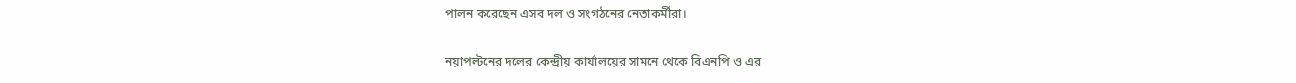পালন করেছেন এসব দল ও সংগঠনের নেতাকর্মীরা।

নয়াপল্টনের দলের কেন্দ্রীয় কার্যালয়ের সামনে থেকে বিএনপি ও এর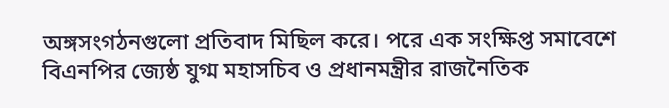অঙ্গসংগঠনগুলো প্রতিবাদ মিছিল করে। পরে এক সংক্ষিপ্ত সমাবেশে বিএনপির জ্যেষ্ঠ যুগ্ম মহাসচিব ও প্রধানমন্ত্রীর রাজনৈতিক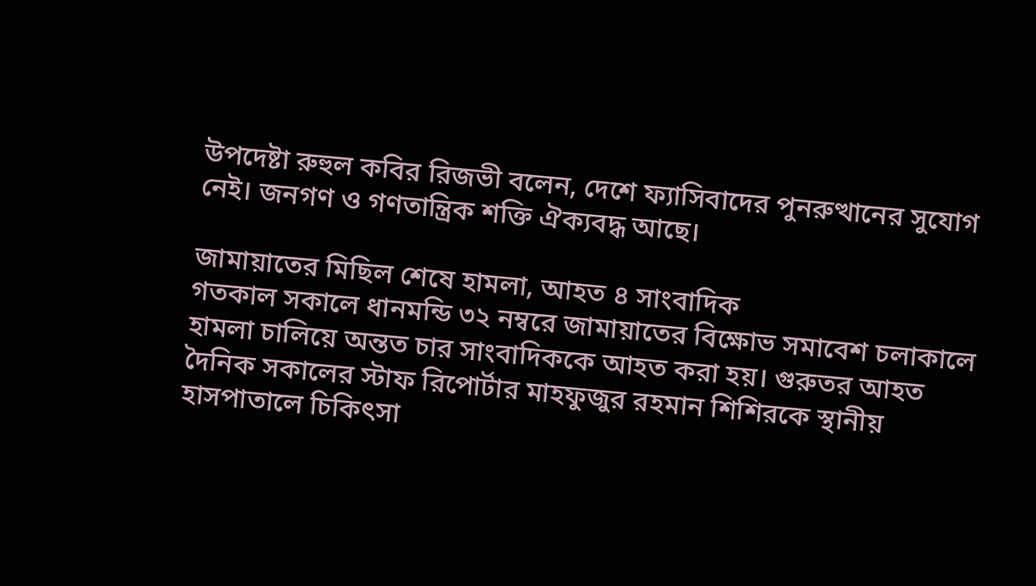উপদেষ্টা রুহুল কবির রিজভী বলেন, দেশে ফ্যাসিবাদের পুনরুত্থানের সুযোগ নেই। জনগণ ও গণতান্ত্রিক শক্তি ঐক্যবদ্ধ আছে।

জামায়াতের মিছিল শেষে হামলা, আহত ৪ সাংবাদিক
গতকাল সকালে ধানমন্ডি ৩২ নম্বরে জামায়াতের বিক্ষোভ সমাবেশ চলাকালে হামলা চালিয়ে অন্তত চার সাংবাদিককে আহত করা হয়। গুরুতর আহত দৈনিক সকালের স্টাফ রিপোর্টার মাহফুজুর রহমান শিশিরকে স্থানীয় হাসপাতালে চিকিৎসা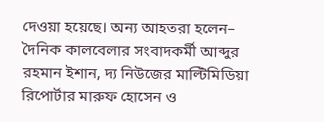দেওয়া হয়েছে। অন্য আহতরা হলেন– দৈনিক কালবেলার সংবাদকর্মী আব্দুর রহমান ইশান, দ্য নিউজের মাল্টিমিডিয়া রিপোর্টার মারুফ হোসেন ও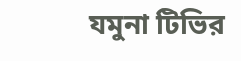যমুনা টিভির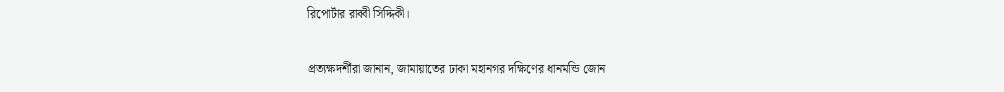রিপোর্টার রাব্বী সিদ্দিকী।

প্রত্যক্ষদর্শীরা জানান, জামায়াতের ঢাকা মহানগর দক্ষিণের ধানমন্ডি জোন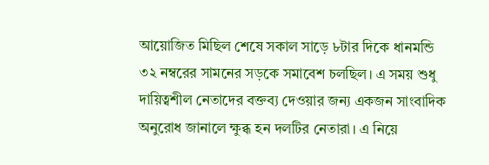আয়োজিত মিছিল শেষে সকাল সাড়ে ৮টার দিকে ধানমন্ডি ৩২ নম্বরের সামনের সড়কে সমাবেশ চলছিল। এ সময় শুধু দায়িত্বশীল নেতাদের বক্তব্য দেওয়ার জন্য একজন সাংবাদিক অনুরোধ জানালে ক্ষুব্ধ হন দলটির নেতারা। এ নিয়ে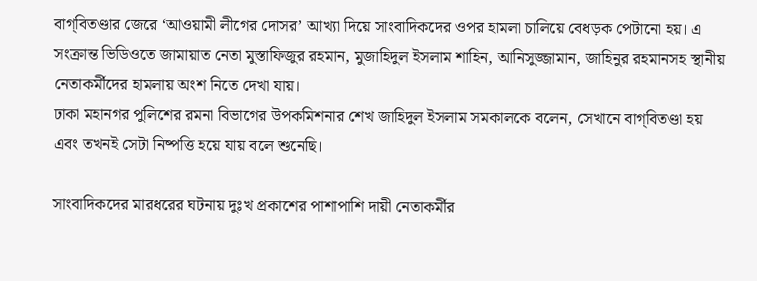বাগ্‌বিতণ্ডার জেরে ‘আওয়ামী লীগের দোসর’ আখ্যা দিয়ে সাংবাদিকদের ওপর হামলা চালিয়ে বেধড়ক পেটানো হয়। এ সংক্রান্ত ভিডিওতে জামায়াত নেতা মুস্তাফিজুর রহমান, মুজাহিদুল ইসলাম শাহিন, আনিসুজ্জামান, জাহিনুর রহমানসহ স্থানীয় নেতাকর্মীদের হামলায় অংশ নিতে দেখা যায়।
ঢাকা মহানগর পুলিশের রমনা বিভাগের উপকমিশনার শেখ জাহিদুল ইসলাম সমকালকে বলেন, সেখানে বাগ্‌বিতণ্ডা হয় এবং তখনই সেটা নিষ্পত্তি হয়ে যায় বলে শুনেছি।

সাংবাদিকদের মারধরের ঘটনায় দুঃখ প্রকাশের পাশাপাশি দায়ী নেতাকর্মীর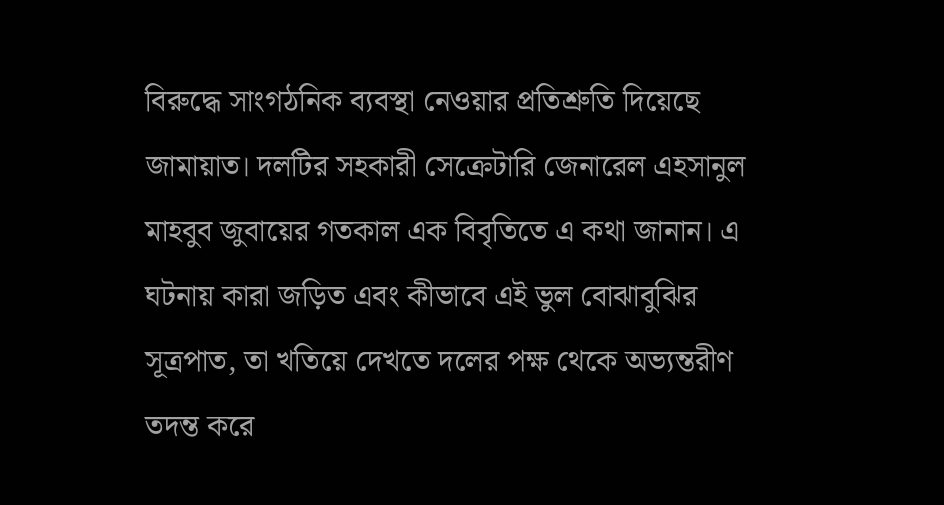বিরুদ্ধে সাংগঠনিক ব্যবস্থা নেওয়ার প্রতিশ্রুতি দিয়েছে জামায়াত। দলটির সহকারী সেক্রেটারি জেনারেল এহসানুল মাহবুব জুবায়ের গতকাল এক বিবৃতিতে এ কথা জানান। এ ঘটনায় কারা জড়িত এবং কীভাবে এই ভুল বোঝাবুঝির সূত্রপাত, তা খতিয়ে দেখতে দলের পক্ষ থেকে অভ্যন্তরীণ তদন্ত করে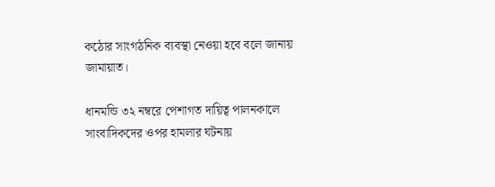কঠোর সাংগঠনিক ব্যবস্থা নেওয়া হবে বলে জানায় জামায়াত।

ধানমন্ডি ৩২ নম্বরে পেশাগত দায়িত্ব পালনকালে সাংবাদিকদের ওপর হামলার ঘটনায়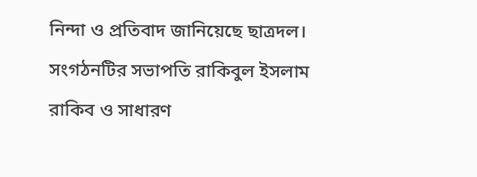নিন্দা ও প্রতিবাদ জানিয়েছে ছাত্রদল। সংগঠনটির সভাপতি রাকিবুল ইসলাম রাকিব ও সাধারণ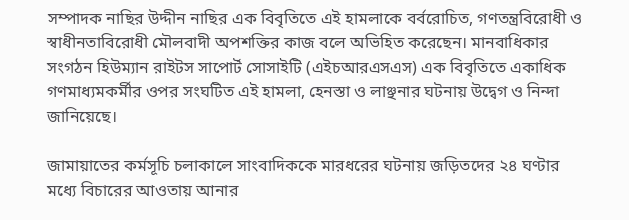সম্পাদক নাছির উদ্দীন নাছির এক বিবৃতিতে এই হামলাকে বর্বরোচিত, গণতন্ত্রবিরোধী ও স্বাধীনতাবিরোধী মৌলবাদী অপশক্তির কাজ বলে অভিহিত করেছেন। মানবাধিকার সংগঠন হিউম্যান রাইটস সাপোর্ট সোসাইটি (এইচআরএসএস) এক বিবৃতিতে একাধিক গণমাধ্যমকর্মীর ওপর সংঘটিত এই হামলা, হেনস্তা ও লাঞ্ছনার ঘটনায় উদ্বেগ ও নিন্দা জানিয়েছে।

জামায়াতের কর্মসূচি চলাকালে সাংবাদিককে মারধরের ঘটনায় জড়িতদের ২৪ ঘণ্টার মধ্যে বিচারের আওতায় আনার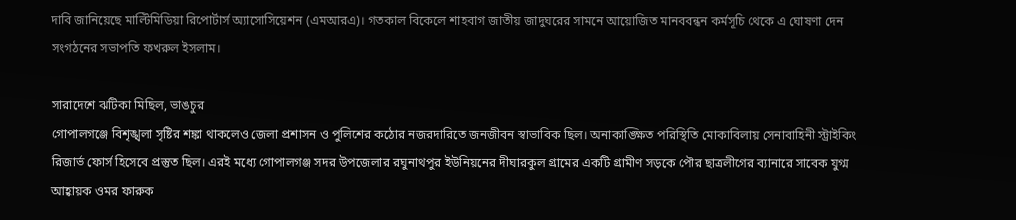দাবি জানিয়েছে মাল্টিমিডিয়া রিপোর্টার্স অ্যাসোসিয়েশন (এমআরএ)। গতকাল বিকেলে শাহবাগ জাতীয় জাদুঘরের সামনে আয়োজিত মানববন্ধন কর্মসূচি থেকে এ ঘোষণা দেন সংগঠনের সভাপতি ফখরুল ইসলাম।

সারাদেশে ঝটিকা মিছিল, ভাঙচুর
গোপালগঞ্জে বিশৃঙ্খলা সৃষ্টির শঙ্কা থাকলেও জেলা প্রশাসন ও পুলিশের কঠোর নজরদারিতে জনজীবন স্বাভাবিক ছিল। অনাকাঙ্ক্ষিত পরিস্থিতি মোকাবিলায় সেনাবাহিনী স্ট্রাইকিং রিজার্ভ ফোর্স হিসেবে প্রস্তুত ছিল। এরই মধ্যে গোপালগঞ্জ সদর উপজেলার রঘুনাথপুর ইউনিয়নের দীঘারকুল গ্রামের একটি গ্রামীণ সড়কে পৌর ছাত্রলীগের ব্যানারে সাবেক যুগ্ম আহ্বায়ক ওমর ফারুক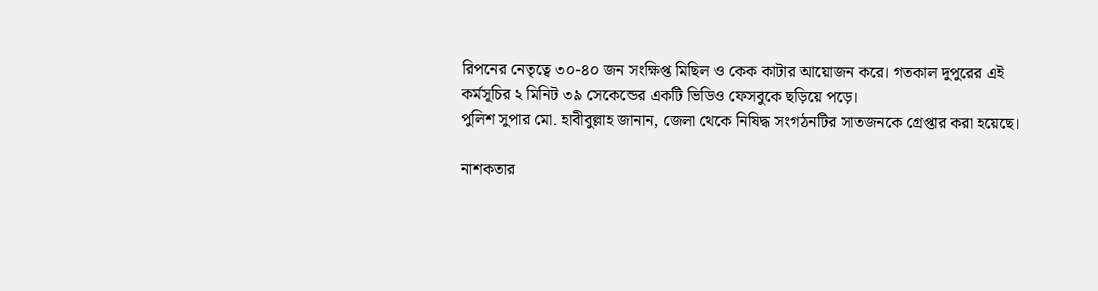রিপনের নেতৃত্বে ৩০-৪০ জন সংক্ষিপ্ত মিছিল ও কেক কাটার আয়োজন করে। গতকাল দুপুরের এই কর্মসূচির ২ মিনিট ৩৯ সেকেন্ডের একটি ভিডিও ফেসবুকে ছড়িয়ে পড়ে।
পুলিশ সুপার মো. হাবীবুল্লাহ জানান, জেলা থেকে নিষিদ্ধ সংগঠনটির সাতজনকে গ্রেপ্তার করা হয়েছে।

নাশকতার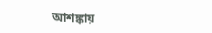আশঙ্কায়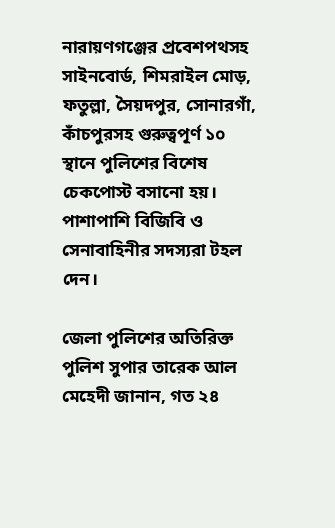নারায়ণগঞ্জের প্রবেশপথসহ সাইনবোর্ড, শিমরাইল মোড়, ফতুল্লা, সৈয়দপুর, সোনারগাঁ, কাঁচপুরসহ গুরুত্বপূর্ণ ১০ স্থানে পুলিশের বিশেষ চেকপোস্ট বসানো হয়। পাশাপাশি বিজিবি ও সেনাবাহিনীর সদস্যরা টহল দেন।

জেলা পুলিশের অতিরিক্ত পুলিশ সুপার তারেক আল মেহেদী জানান, গত ২৪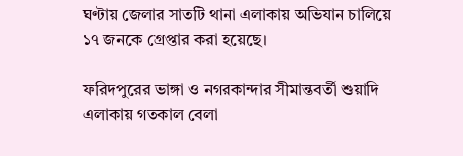ঘণ্টায় জেলার সাতটি থানা এলাকায় অভিযান চালিয়ে ১৭ জনকে গ্রেপ্তার করা হয়েছে।

ফরিদপুরের ভাঙ্গা ও নগরকান্দার সীমান্তবর্তী শুয়াদি এলাকায় গতকাল বেলা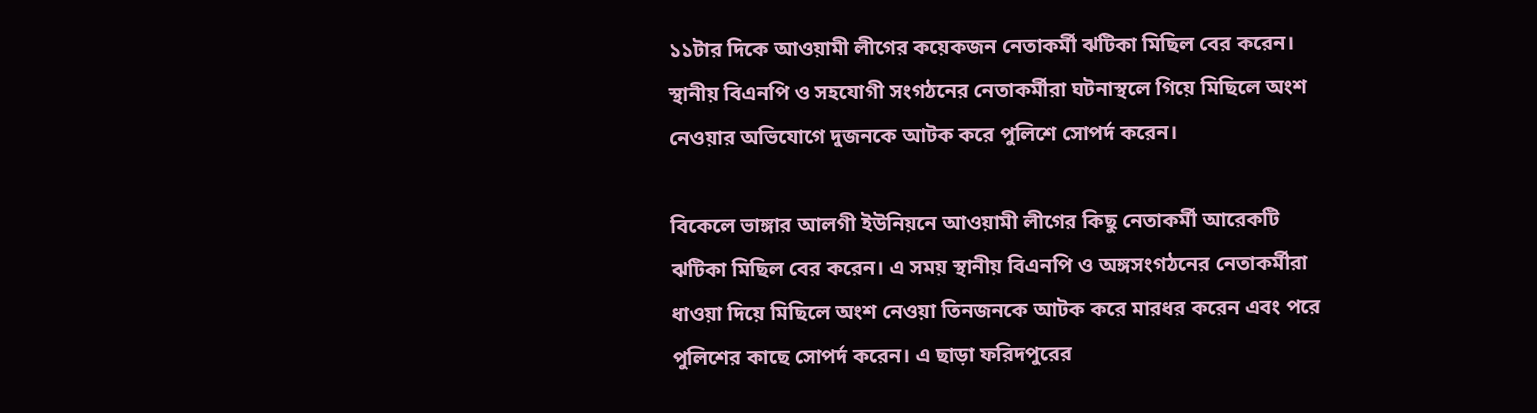১১টার দিকে আওয়ামী লীগের কয়েকজন নেতাকর্মী ঝটিকা মিছিল বের করেন। স্থানীয় বিএনপি ও সহযোগী সংগঠনের নেতাকর্মীরা ঘটনাস্থলে গিয়ে মিছিলে অংশ নেওয়ার অভিযোগে দুজনকে আটক করে পুলিশে সোপর্দ করেন।

বিকেলে ভাঙ্গার আলগী ইউনিয়নে আওয়ামী লীগের কিছু নেতাকর্মী আরেকটি ঝটিকা মিছিল বের করেন। এ সময় স্থানীয় বিএনপি ও অঙ্গসংগঠনের নেতাকর্মীরা ধাওয়া দিয়ে মিছিলে অংশ নেওয়া তিনজনকে আটক করে মারধর করেন এবং পরে পুলিশের কাছে সোপর্দ করেন। এ ছাড়া ফরিদপুরের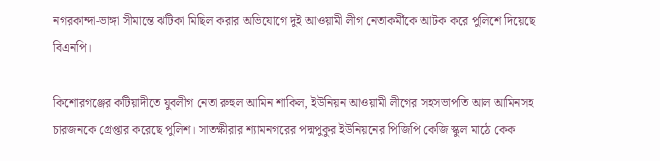নগরকান্দা-ভাঙ্গা সীমান্তে ঝটিকা মিছিল করার অভিযোগে দুই আওয়ামী লীগ নেতাকর্মীকে আটক করে পুলিশে দিয়েছে বিএনপি।

কিশোরগঞ্জের কটিয়াদীতে যুবলীগ নেতা রুহুল আমিন শাকিল, ইউনিয়ন আওয়ামী লীগের সহসভাপতি আল আমিনসহ চারজনকে গ্রেপ্তার করেছে পুলিশ। সাতক্ষীরার শ্যামনগরের পদ্মপুকুর ইউনিয়নের পিজিপি কেজি স্কুল মাঠে কেক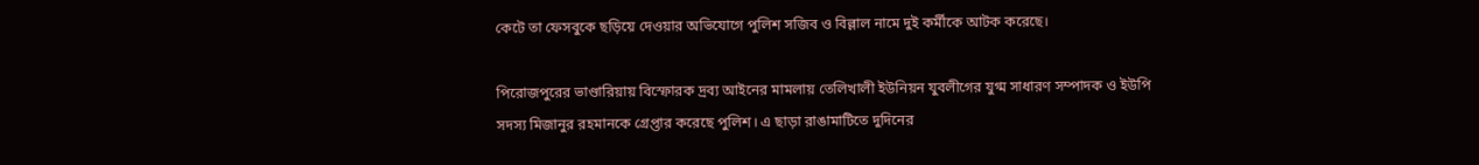কেটে তা ফেসবুকে ছড়িয়ে দেওয়ার অভিযোগে পুলিশ সজিব ও বিল্লাল নামে দুই কর্মীকে আটক করেছে।

পিরোজপুরের ভাণ্ডারিয়ায় বিস্ফোরক দ্রব্য আইনের মামলায় তেলিখালী ইউনিয়ন যুবলীগের যুগ্ম সাধারণ সম্পাদক ও ইউপি সদস্য মিজানুর রহমানকে গ্রেপ্তার করেছে পুলিশ। এ ছাড়া রাঙামাটিতে দুদিনের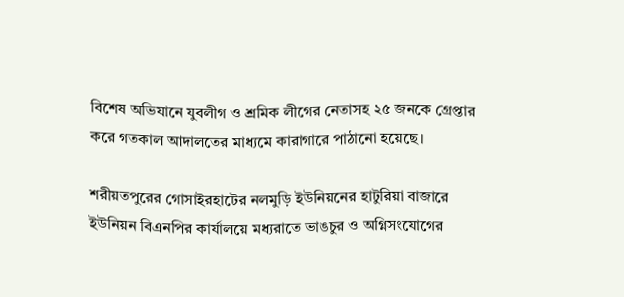বিশেষ অভিযানে যুবলীগ ও শ্রমিক লীগের নেতাসহ ২৫ জনকে গ্রেপ্তার করে গতকাল আদালতের মাধ্যমে কারাগারে পাঠানো হয়েছে।

শরীয়তপুরের গোসাইরহাটের নলমুড়ি ইউনিয়নের হাটুরিয়া বাজারে ইউনিয়ন বিএনপির কার্যালয়ে মধ্যরাতে ভাঙচুর ও অগ্নিসংযোগের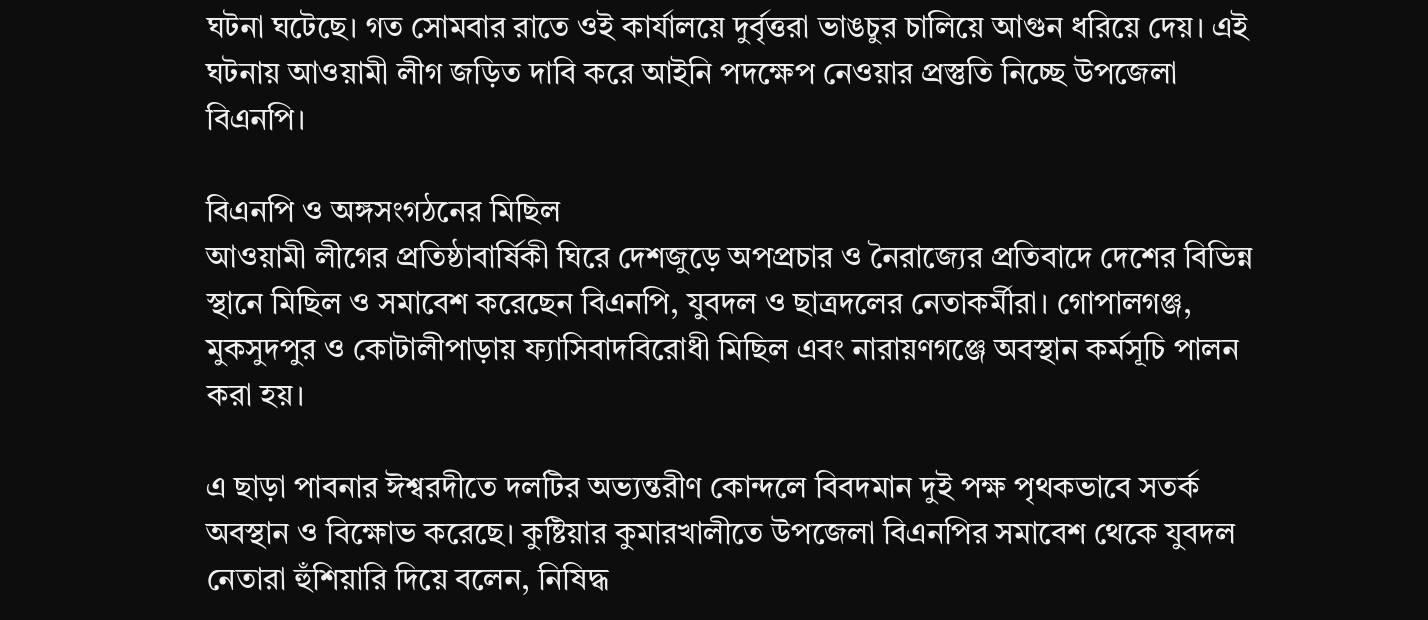ঘটনা ঘটেছে। গত সোমবার রাতে ওই কার্যালয়ে দুর্বৃত্তরা ভাঙচুর চালিয়ে আগুন ধরিয়ে দেয়। এই ঘটনায় আওয়ামী লীগ জড়িত দাবি করে আইনি পদক্ষেপ নেওয়ার প্রস্তুতি নিচ্ছে উপজেলা বিএনপি।

বিএনপি ও অঙ্গসংগঠনের মিছিল
আওয়ামী লীগের প্রতিষ্ঠাবার্ষিকী ঘিরে দেশজুড়ে অপপ্রচার ও নৈরাজ্যের প্রতিবাদে দেশের বিভিন্ন স্থানে মিছিল ও সমাবেশ করেছেন বিএনপি, যুবদল ও ছাত্রদলের নেতাকর্মীরা। গোপালগঞ্জ, মুকসুদপুর ও কোটালীপাড়ায় ফ্যাসিবাদবিরোধী মিছিল এবং নারায়ণগঞ্জে অবস্থান কর্মসূচি পালন করা হয়।

এ ছাড়া পাবনার ঈশ্বরদীতে দলটির অভ্যন্তরীণ কোন্দলে বিবদমান দুই পক্ষ পৃথকভাবে সতর্ক অবস্থান ও বিক্ষোভ করেছে। কুষ্টিয়ার কুমারখালীতে উপজেলা বিএনপির সমাবেশ থেকে যুবদল নেতারা হুঁশিয়ারি দিয়ে বলেন, নিষিদ্ধ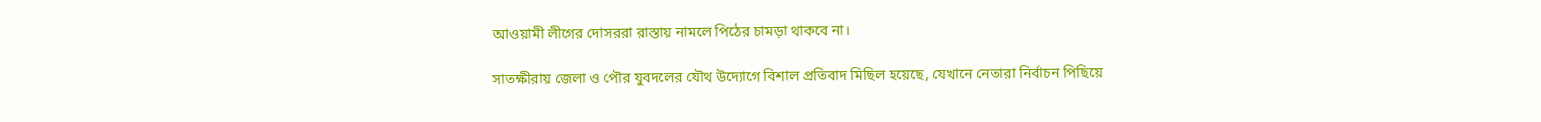আওয়ামী লীগের দোসররা রাস্তায় নামলে পিঠের চামড়া থাকবে না।

সাতক্ষীরায় জেলা ও পৌর যুবদলের যৌথ উদ্যোগে বিশাল প্রতিবাদ মিছিল হয়েছে, যেখানে নেতারা নির্বাচন পিছিয়ে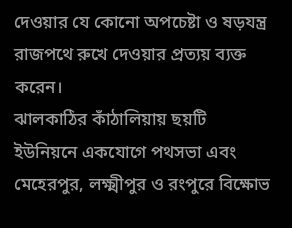দেওয়ার যে কোনো অপচেষ্টা ও ষড়যন্ত্র রাজপথে রুখে দেওয়ার প্রত্যয় ব্যক্ত করেন।
ঝালকাঠির কাঁঠালিয়ায় ছয়টি ইউনিয়নে একযোগে পথসভা এবং মেহেরপুর, লক্ষ্মীপুর ও রংপুরে বিক্ষোভ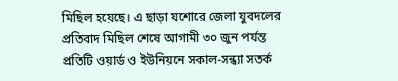মিছিল হয়েছে। এ ছাড়া যশোরে জেলা যুবদলের প্রতিবাদ মিছিল শেষে আগামী ৩০ জুন পর্যন্ত প্রতিটি ওয়ার্ড ও ইউনিয়নে সকাল-সন্ধ্যা সতর্ক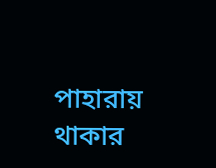পাহারায় থাকার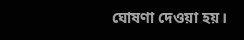ঘোষণা দেওয়া হয়।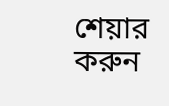শেয়ার করুন